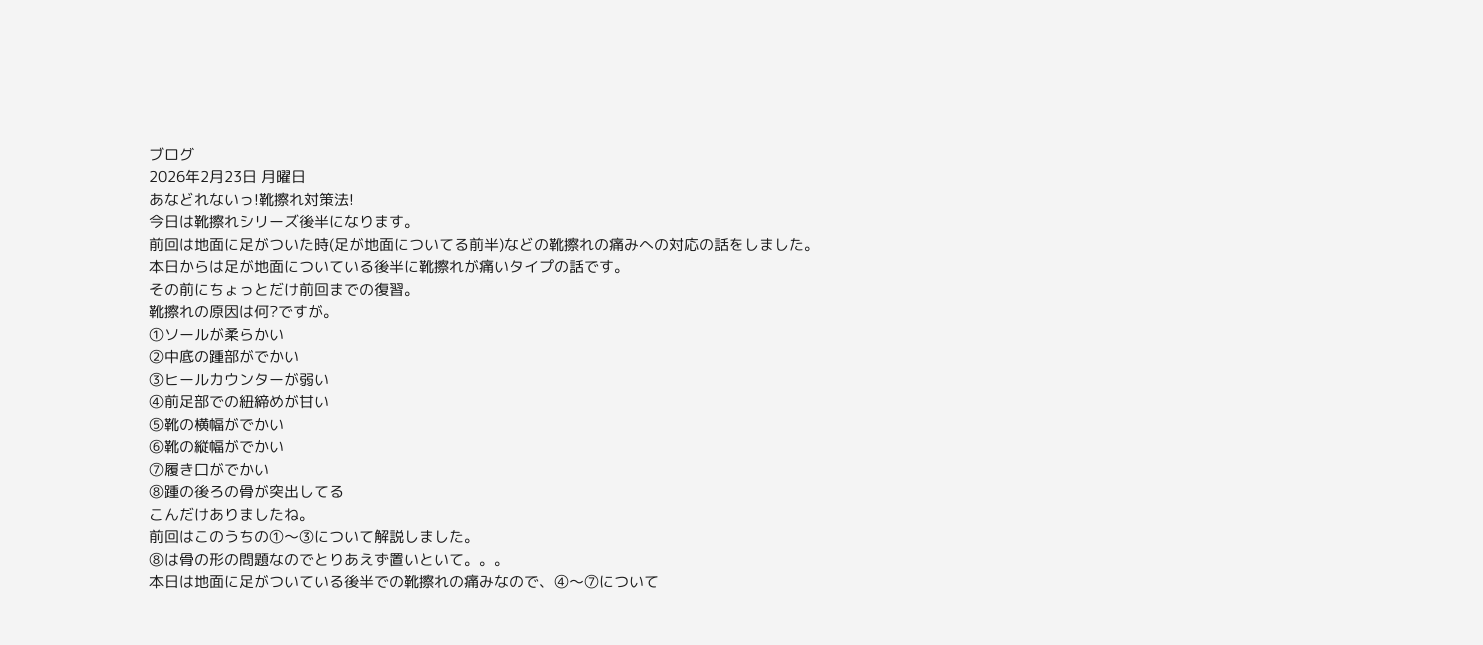ブログ
2026年2月23日 月曜日
あなどれないっ!靴擦れ対策法!
今日は靴擦れシリーズ後半になります。
前回は地面に足がついた時(足が地面についてる前半)などの靴擦れの痛みへの対応の話をしました。
本日からは足が地面についている後半に靴擦れが痛いタイプの話です。
その前にちょっとだけ前回までの復習。
靴擦れの原因は何?ですが。
①ソールが柔らかい
②中底の踵部がでかい
③ヒールカウンターが弱い
④前足部での紐締めが甘い
⑤靴の横幅がでかい
⑥靴の縦幅がでかい
⑦履き口がでかい
⑧踵の後ろの骨が突出してる
こんだけありましたね。
前回はこのうちの①〜③について解説しました。
⑧は骨の形の問題なのでとりあえず置いといて。。。
本日は地面に足がついている後半での靴擦れの痛みなので、④〜⑦について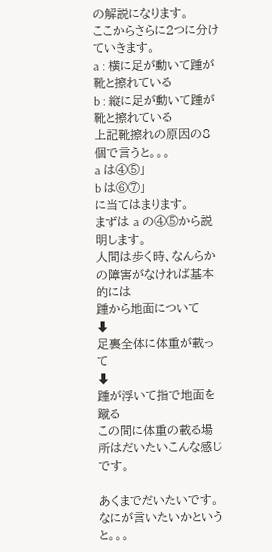の解説になります。
ここからさらに2つに分けていきます。
a : 横に足が動いて踵が靴と擦れている
b : 縦に足が動いて踵が靴と擦れている
上記靴擦れの原因の8個で言うと。。。
a は④⑤」
b は⑥⑦」
に当てはまります。
まずは a の④⑤から説明します。
人間は歩く時、なんらかの障害がなければ基本的には
踵から地面について
⬇
足裏全体に体重が載って
⬇
踵が浮いて指で地面を蹴る
この間に体重の載る場所はだいたいこんな感じです。

あくまでだいたいです。
なにが言いたいかというと。。。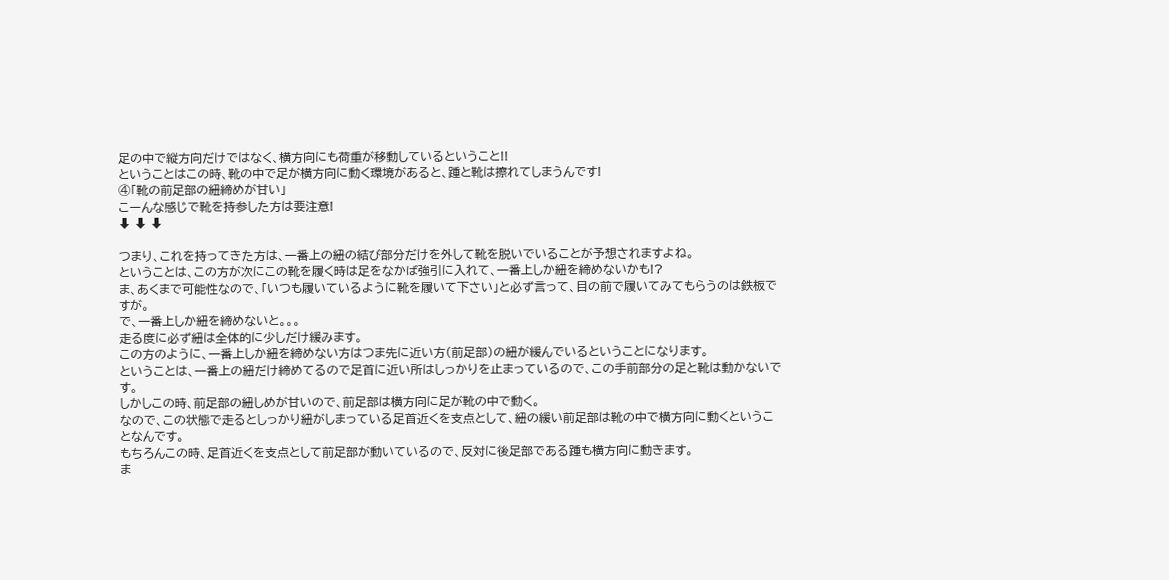足の中で縦方向だけではなく、横方向にも荷重が移動しているということ!!
ということはこの時、靴の中で足が横方向に動く環境があると、踵と靴は擦れてしまうんです!
④「靴の前足部の紐締めが甘い」
こーんな感じで靴を持参した方は要注意!
⬇ ⬇ ⬇

つまり、これを持ってきた方は、一番上の紐の結び部分だけを外して靴を脱いでいることが予想されますよね。
ということは、この方が次にこの靴を履く時は足をなかば強引に入れて、一番上しか紐を締めないかも!?
ま、あくまで可能性なので、「いつも履いているように靴を履いて下さい」と必ず言って、目の前で履いてみてもらうのは鉄板ですが。
で、一番上しか紐を締めないと。。。
走る度に必ず紐は全体的に少しだけ緩みます。
この方のように、一番上しか紐を締めない方はつま先に近い方(前足部)の紐が緩んでいるということになります。
ということは、一番上の紐だけ締めてるので足首に近い所はしっかりを止まっているので、この手前部分の足と靴は動かないです。
しかしこの時、前足部の紐しめが甘いので、前足部は横方向に足が靴の中で動く。
なので、この状態で走るとしっかり紐がしまっている足首近くを支点として、紐の緩い前足部は靴の中で横方向に動くということなんです。
もちろんこの時、足首近くを支点として前足部が動いているので、反対に後足部である踵も横方向に動きます。
ま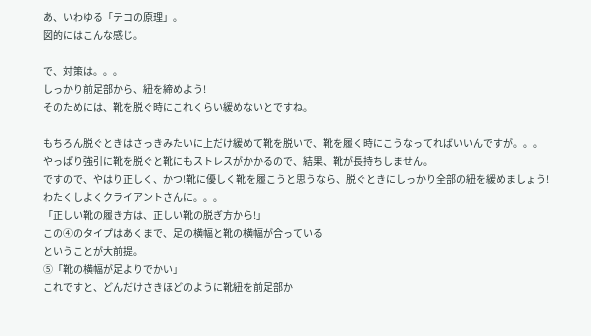あ、いわゆる「テコの原理」。
図的にはこんな感じ。

で、対策は。。。
しっかり前足部から、紐を締めよう!
そのためには、靴を脱ぐ時にこれくらい緩めないとですね。

もちろん脱ぐときはさっきみたいに上だけ緩めて靴を脱いで、靴を履く時にこうなってればいいんですが。。。
やっぱり強引に靴を脱ぐと靴にもストレスがかかるので、結果、靴が長持ちしません。
ですので、やはり正しく、かつ!靴に優しく靴を履こうと思うなら、脱ぐときにしっかり全部の紐を緩めましょう!
わたくしよくクライアントさんに。。。
「正しい靴の履き方は、正しい靴の脱ぎ方から!」
この④のタイプはあくまで、足の横幅と靴の横幅が合っている
ということが大前提。
⑤「靴の横幅が足よりでかい」
これですと、どんだけさきほどのように靴紐を前足部か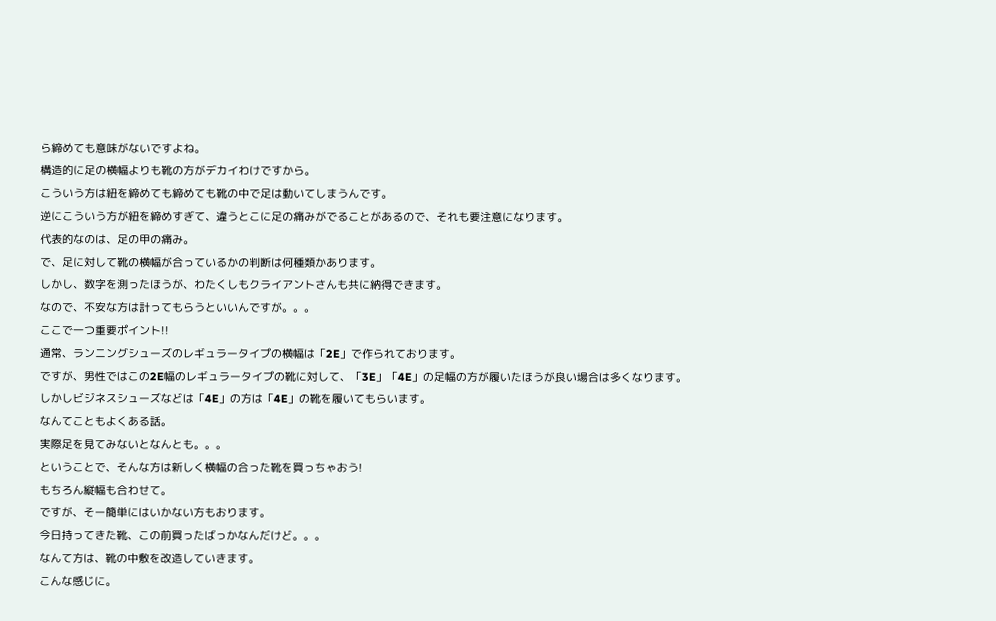ら締めても意味がないですよね。
構造的に足の横幅よりも靴の方がデカイわけですから。
こういう方は紐を締めても締めても靴の中で足は動いてしまうんです。
逆にこういう方が紐を締めすぎて、違うとこに足の痛みがでることがあるので、それも要注意になります。
代表的なのは、足の甲の痛み。
で、足に対して靴の横幅が合っているかの判断は何種類かあります。
しかし、数字を測ったほうが、わたくしもクライアントさんも共に納得できます。
なので、不安な方は計ってもらうといいんですが。。。
ここで一つ重要ポイント!!
通常、ランニングシューズのレギュラータイプの横幅は「2E」で作られております。
ですが、男性ではこの2E幅のレギュラータイプの靴に対して、「3E」「4E」の足幅の方が履いたほうが良い場合は多くなります。
しかしビジネスシューズなどは「4E」の方は「4E」の靴を履いてもらいます。
なんてこともよくある話。
実際足を見てみないとなんとも。。。
ということで、そんな方は新しく横幅の合った靴を買っちゃおう!
もちろん縦幅も合わせて。
ですが、そー簡単にはいかない方もおります。
今日持ってきた靴、この前買ったばっかなんだけど。。。
なんて方は、靴の中敷を改造していきます。
こんな感じに。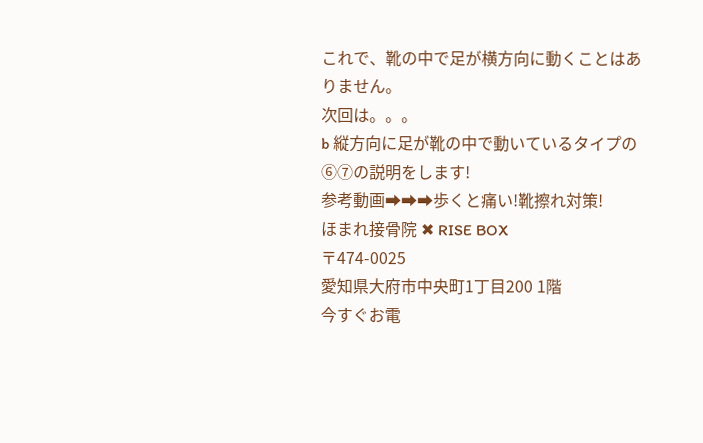これで、靴の中で足が横方向に動くことはありません。
次回は。。。
b 縦方向に足が靴の中で動いているタイプの⑥⑦の説明をします!
参考動画➡➡➡歩くと痛い!靴擦れ対策!
ほまれ接骨院 ✖ RISE BOX
〒474-0025
愛知県大府市中央町1丁目200 1階
今すぐお電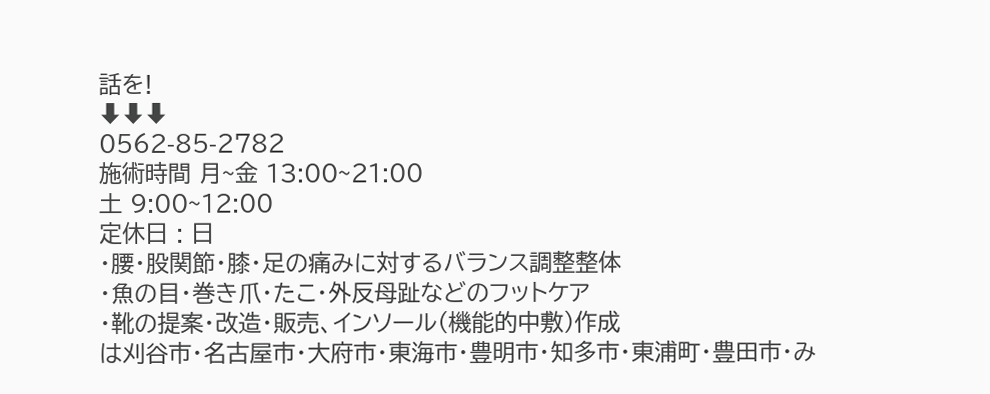話を!
⬇⬇⬇
0562-85-2782
施術時間 月~金 13:00~21:00
土 9:00~12:00
定休日 : 日
・腰・股関節・膝・足の痛みに対するバランス調整整体
・魚の目・巻き爪・たこ・外反母趾などのフットケア
・靴の提案・改造・販売、インソール(機能的中敷)作成
は刈谷市・名古屋市・大府市・東海市・豊明市・知多市・東浦町・豊田市・み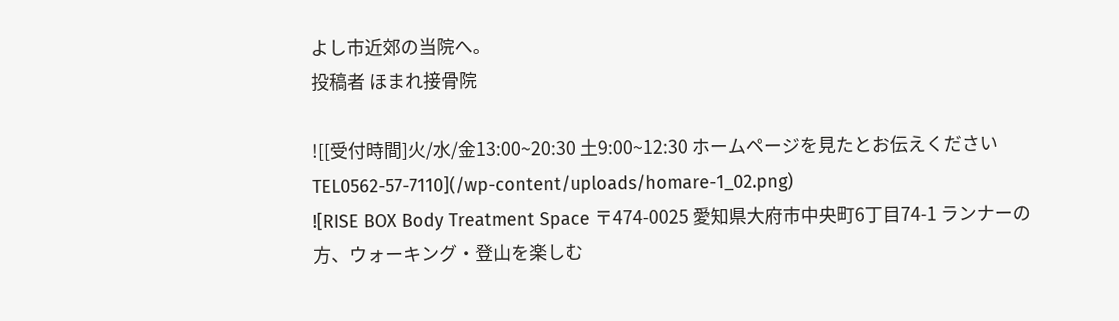よし市近郊の当院へ。
投稿者 ほまれ接骨院

![[受付時間]火/水/金13:00~20:30 土9:00~12:30 ホームページを見たとお伝えください TEL0562-57-7110](/wp-content/uploads/homare-1_02.png)
![RISE BOX Body Treatment Space 〒474-0025 愛知県大府市中央町6丁目74-1 ランナーの方、ウォーキング・登山を楽しむ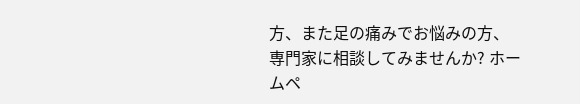方、また足の痛みでお悩みの方、専門家に相談してみませんか? ホームペ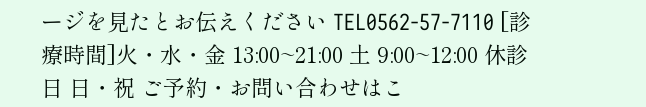ージを見たとお伝えください TEL0562-57-7110 [診療時間]火・水・金 13:00~21:00 土 9:00~12:00 休診日 日・祝 ご予約・お問い合わせはこ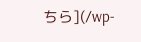ちら](/wp-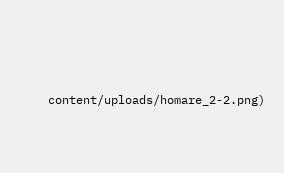content/uploads/homare_2-2.png)